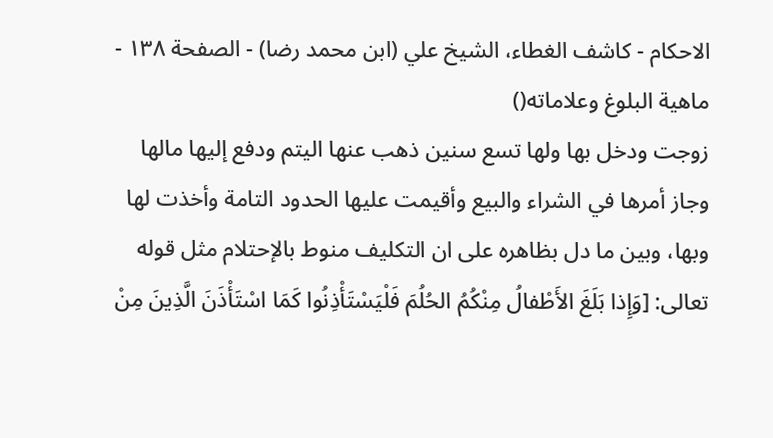الاحكام - كاشف الغطاء، الشيخ علي (ابن محمد رضا) - الصفحة ١٣٨ - ماهية البلوغ وعلاماته()
زوجت ودخل بها ولها تسع سنين ذهب عنها اليتم ودفع إليها مالها وجاز أمرها في الشراء والبيع وأقيمت عليها الحدود التامة وأخذت لها وبها، وبين ما دل بظاهره على ان التكليف منوط بالإحتلام مثل قوله تعالى: [وَإِذا بَلَغَ الأَطْفالُ مِنْكُمُ الحُلُمَ فَلْيَسْتَأْذِنُوا كَمَا اسْتَأْذَنَ الَّذِينَ مِنْ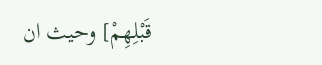قَبْلِهِمْ] وحيث ان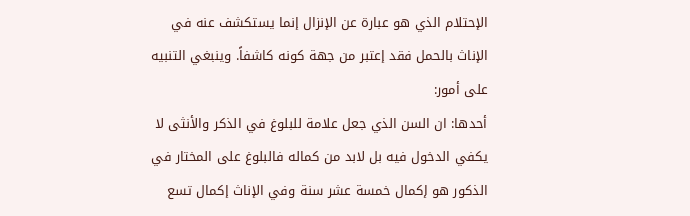الإحتلام الذي هو عبارة عن الإنزال إنما يستكشف عنه في الإناث بالحمل فقد إعتبر من جهة كونه كاشفاً. وينبغي التنبيه على أمور:
أحدها: ان السن الذي جعل علامة للبلوغ في الذكر والأنثى لا يكفي الدخول فيه بل لابد من كماله فالبلوغ على المختار في الذكور هو إكمال خمسة عشر سنة وفي الإناث إكمال تسع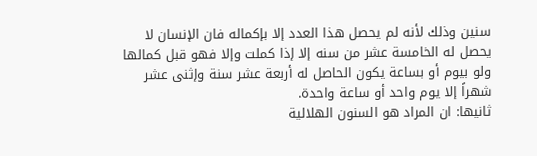سنين وذلك لأنه لم يحصل هذا العدد إلا بإكماله فان الإنسان لا يحصل له الخامسة عشر من سنه إلا إذا كملت وإلا فهو قبل كمالها ولو بيوم أو بساعة يكون الحاصل له أربعة عشر سنة وإثنى عشر شهراً إلا يوم واحد أو ساعة واحدة.
ثانيها: ان المراد هو السنون الهلالية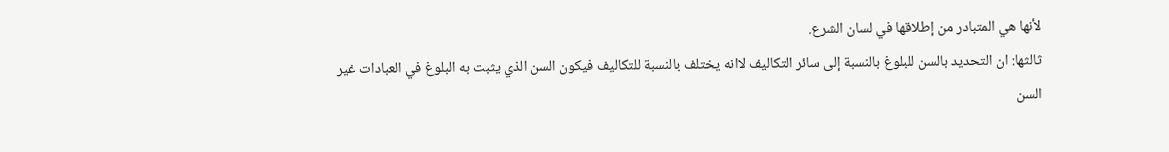لأنها هي المتبادر من إطلاقها في لسان الشرع.
ثالثها: ان التحديد بالسن للبلوغ بالنسبة إلى سائر التكاليف لاانه يختلف بالنسبة للتكاليف فيكون السن الذي يثبت به البلوغ في العبادات غير السن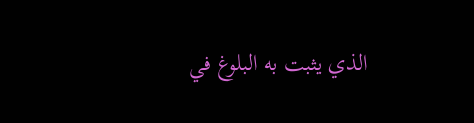الذي يثبت به البلوغ في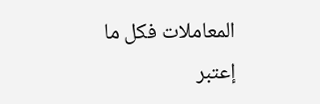المعاملات فكل ما إعتبر